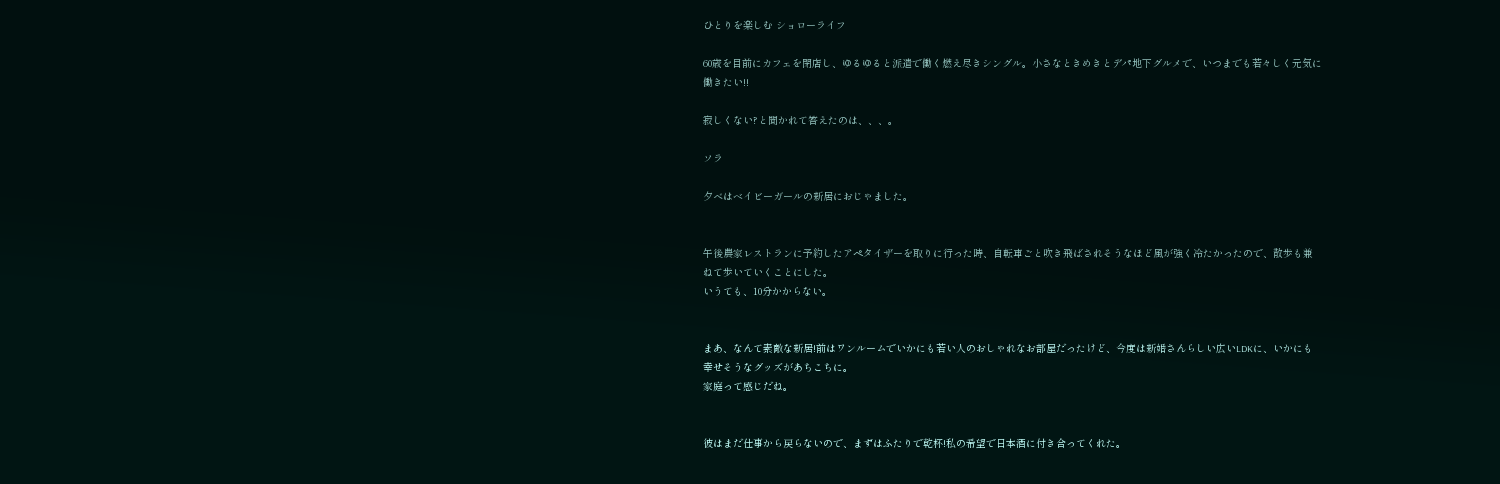ひとりを楽しむ ショローライフ

60歳を目前にカフェを閉店し、ゆるゆると派遣で働く燃え尽きシングル。小さなときめきとデパ地下グルメで、いつまでも若々しく元気に働きたい!!

寂しくない?と聞かれて答えたのは、、、。

ソラ

夕べはベイビーガールの新居におじゃました。


午後農家レストランに予約したアペタイザーを取りに行った時、自転車ごと吹き飛ばされそうなほど風が強く冷たかったので、散歩も兼ねて歩いていくことにした。
いうても、10分かからない。


まあ、なんて素敵な新居!前はワンルームでいかにも若い人のおしゃれなお部屋だったけど、今度は新婚さんらしい広いLDKに、いかにも幸せそうなグッズがあちこちに。
家庭って感じだね。


彼はまだ仕事から戻らないので、まずはふたりで乾杯!私の希望で日本酒に付き合ってくれた。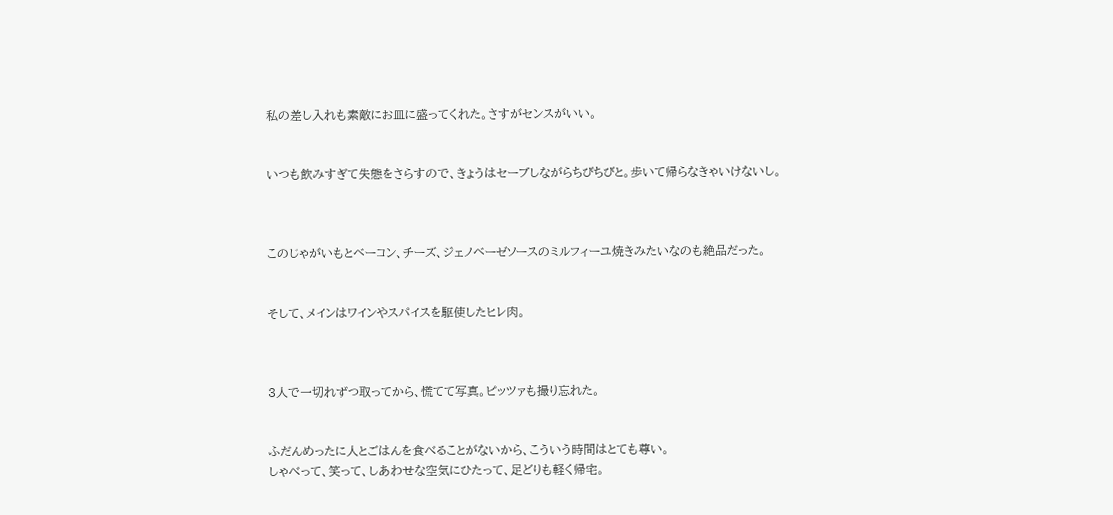私の差し入れも素敵にお皿に盛ってくれた。さすがセンスがいい。


いつも飲みすぎて失態をさらすので、きょうはセーブしながらちびちびと。歩いて帰らなきゃいけないし。



このじゃがいもとベーコン、チーズ、ジェノベーゼソースのミルフィーユ焼きみたいなのも絶品だった。


そして、メインはワインやスパイスを駆使したヒレ肉。



3人で一切れずつ取ってから、慌てて写真。ピッツァも撮り忘れた。


ふだんめったに人とごはんを食べることがないから、こういう時間はとても尊い。
しゃべって、笑って、しあわせな空気にひたって、足どりも軽く帰宅。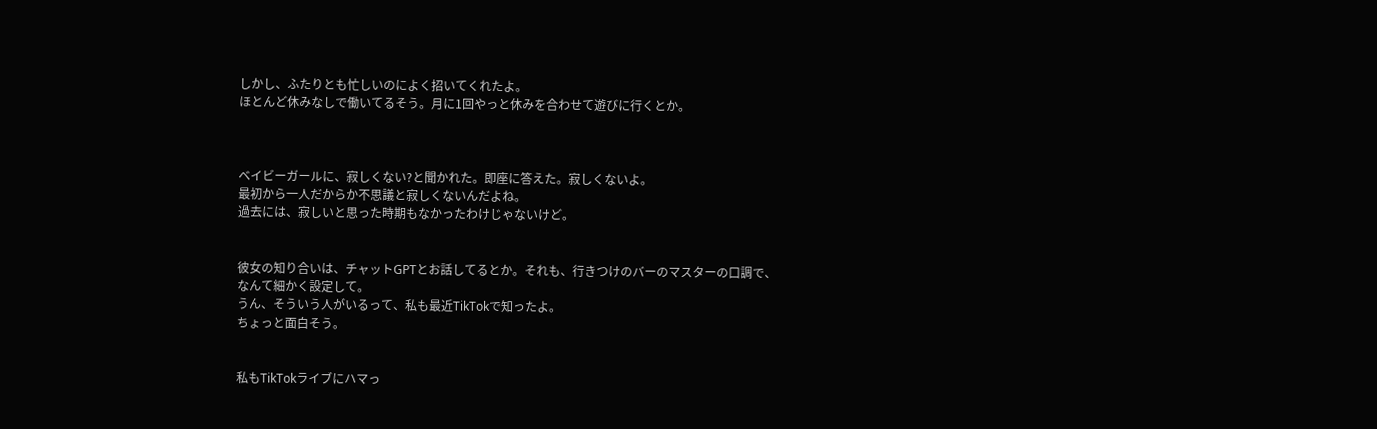しかし、ふたりとも忙しいのによく招いてくれたよ。
ほとんど休みなしで働いてるそう。月に1回やっと休みを合わせて遊びに行くとか。



ベイビーガールに、寂しくない?と聞かれた。即座に答えた。寂しくないよ。
最初から一人だからか不思議と寂しくないんだよね。
過去には、寂しいと思った時期もなかったわけじゃないけど。


彼女の知り合いは、チャットGPTとお話してるとか。それも、行きつけのバーのマスターの口調で、なんて細かく設定して。
うん、そういう人がいるって、私も最近TikTokで知ったよ。
ちょっと面白そう。


私もTikTokライブにハマっ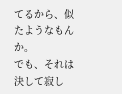てるから、似たようなもんか。
でも、それは決して寂し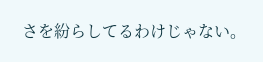さを紛らしてるわけじゃない。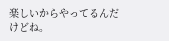楽しいからやってるんだけどね。